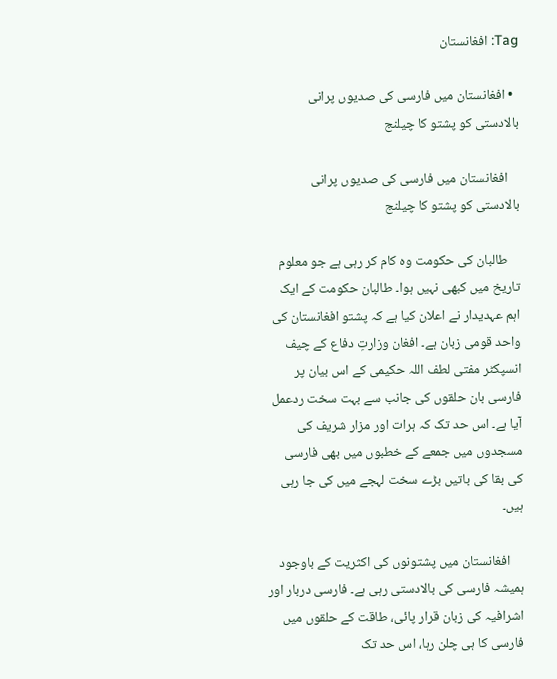Tag: افغانستان

  • افغانستان میں فارسی کی صدیوں پرانی بالادستی کو پشتو کا چیلنج

    افغانستان میں فارسی کی صدیوں پرانی بالادستی کو پشتو کا چیلنج

    طالبان کی حکومت وہ کام کر رہی ہے جو معلوم تاریخ میں کبھی نہیں ہوا۔ طالبان حکومت کے ایک اہم عہدیدار نے اعلان کیا ہے کہ پشتو افغانستان کی واحد قومی زبان ہے۔ افغان وزارتِ دفاع کے چیف انسپکٹر مفتی لطف اللہ حکیمی کے اس بیان پر فارسی بان حلقوں کی جانب سے بہت سخت ردعمل آیا ہے۔ اس حد تک کہ ہرات اور مزار شریف کی مسجدوں میں جمعے کے خطبوں میں بھی فارسی کی بقا کی باتیں بڑے سخت لہجے میں کی جا رہی ہیں۔

    افغانستان میں پشتونوں کی اکثریت کے باوجود ہمیشہ فارسی کی بالادستی رہی ہے۔ فارسی دربار اور اشرافیہ کی زبان قرار پائی، طاقت کے حلقوں میں فارسی کا ہی چلن رہا، اس حد تک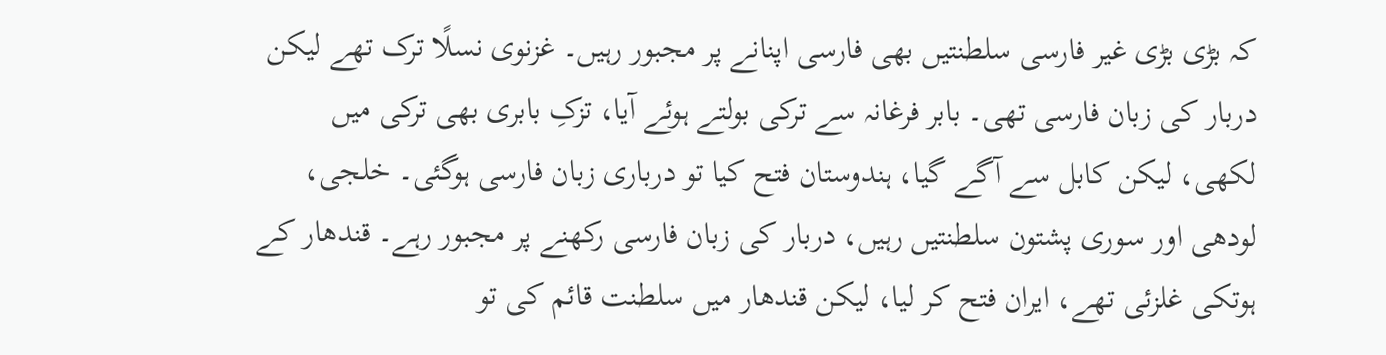کہ بڑی بڑی غیر فارسی سلطنتیں بھی فارسی اپنانے پر مجبور رہیں۔ غزنوی نسلًا ترک تھے لیکن دربار کی زبان فارسی تھی۔ بابر فرغانہ سے ترکی بولتے ہوئے آیا، تزکِ بابری بھی ترکی میں لکھی، لیکن کابل سے آگے گیا، ہندوستان فتح کیا تو درباری زبان فارسی ہوگئی۔ خلجی، لودھی اور سوری پشتون سلطنتیں رہیں، دربار کی زبان فارسی رکھنے پر مجبور رہے۔ قندھار کے ہوتکی غلزئی تھے، ایران فتح کر لیا، لیکن قندھار میں سلطنت قائم کی تو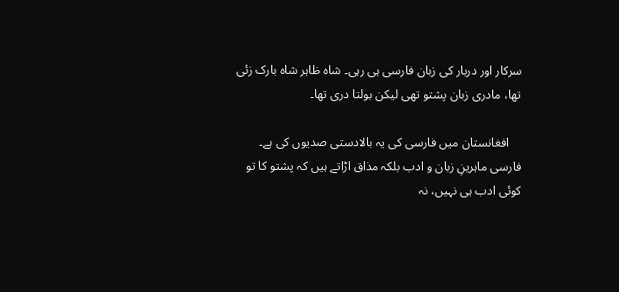سرکار اور دربار کی زبان فارسی ہی رہی۔ شاہ ظاہر شاہ بارک زئی تھا، مادری زبان پشتو تھی لیکن بولتا دری تھا۔

    افغانستان میں فارسی کی یہ بالادستی صدیوں کی ہے۔ فارسی ماہرینِ زبان و ادب بلکہ مذاق اڑاتے ہیں کہ پشتو کا تو کوئی ادب ہی نہیں، نہ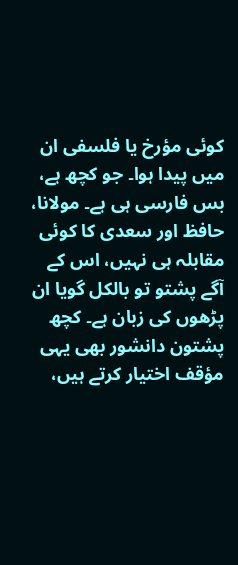کوئی مؤرخ یا فلسفی ان میں پیدا ہوا۔ جو کچھ ہے، بس فارسی ہی ہے۔ مولانا، حافظ اور سعدی کا کوئی مقابلہ ہی نہیں، اس کے آگے پشتو تو بالکل گویا ان پڑھوں کی زبان ہے۔ کچھ پشتون دانشور بھی یہی مؤقف اختیار کرتے ہیں،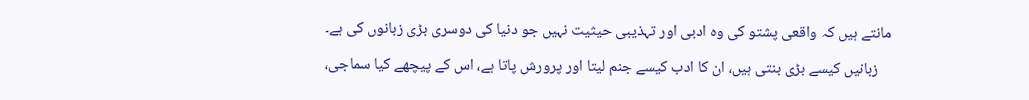مانتے ہیں کہ واقعی پشتو کی وہ ادبی اور تہذیبی حیثیت نہیں جو دنیا کی دوسری بڑی زبانوں کی ہے۔

    زبانیں کیسے بڑی بنتی ہیں، ان کا ادب کیسے جنم لیتا اور پرورش پاتا ہے، اس کے پیچھے کیا سماجی،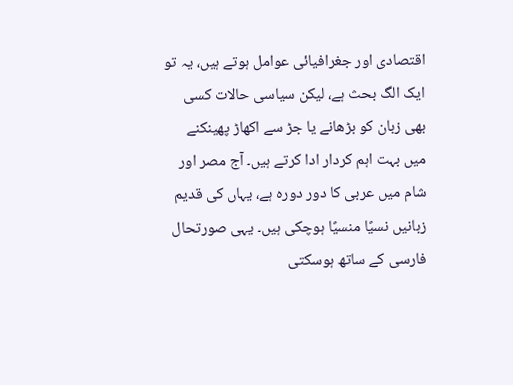اقتصادی اور جغرافیائی عوامل ہوتے ہیں، یہ تو ایک الگ بحث ہے، لیکن سیاسی حالات کسی بھی زبان کو بڑھانے یا جڑ سے اکھاڑ پھینکنے میں بہت اہم کردار ادا کرتے ہیں۔ آج مصر اور شام میں عربی کا دور دورہ ہے، یہاں کی قدیم زبانیں نسیًا منسیًا ہوچکی ہیں۔ یہی صورتحال فارسی کے ساتھ ہوسکتی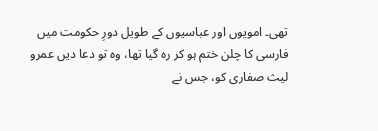تھی۔ امویوں اور عباسیوں کے طویل دورِ حکومت میں فارسی کا چلن ختم ہو کر رہ گیا تھا، وہ تو دعا دیں عمرو لیث صفاری کو، جس نے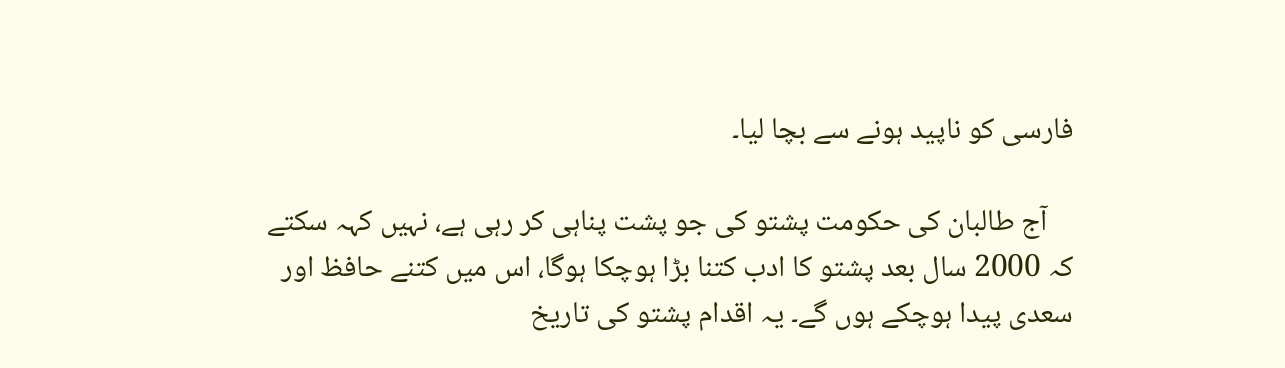فارسی کو ناپید ہونے سے بچا لیا۔

    آج طالبان کی حکومت پشتو کی جو پشت پناہی کر رہی ہے، نہیں کہہ سکتے کہ 2000 سال بعد پشتو کا ادب کتنا بڑا ہوچکا ہوگا، اس میں کتنے حافظ اور سعدی پیدا ہوچکے ہوں گے۔ یہ اقدام پشتو کی تاریخ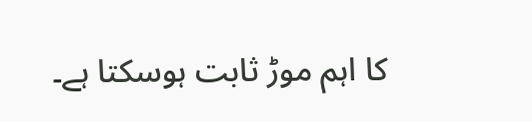کا اہم موڑ ثابت ہوسکتا ہے۔